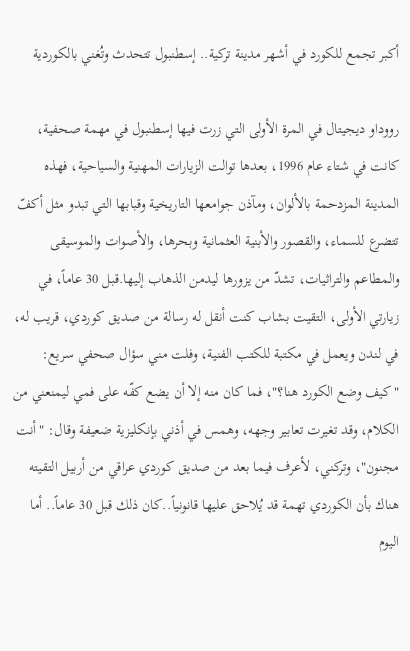أكبر تجمع للكورد في أشهر مدينة تركية.. إسطنبول تتحدث وتُغني بالكوردية

رووداو ديجيتال في المرة الأولى التي زرت فيها إسطنبول في مهمة صحفية، كانت في شتاء عام 1996، بعدها توالت الزيارات المهنية والسياحية، فهذه المدينة المزدحمة بالألوان، ومآذن جوامعها التاريخية وقبابها التي تبدو مثل أكفّ تتضرع للسماء، والقصور والأبنية العثمانية وبحرها، والأصوات والموسيقى والمطاعم والتراثيات، تشدّ من يزورها ليدمن الذهاب إليها.قبل 30 عاماً، في زيارتي الأولى، التقيت بشاب كنت أنقل له رسالة من صديق كوردي، قريب له، في لندن ويعمل في مكتبة للكتب الفنية، وفلت مني سؤال صحفي سريع: "كيف وضع الكورد هنا؟"، فما كان منه إلا أن يضع كفّه على فمي ليمنعني من الكلام، وقد تغيرت تعابير وجهه، وهمس في أذني بإنكليزية ضعيفة وقال: "أنت مجنون"، وتركني، لأعرف فيما بعد من صديق كوردي عراقي من أربيل التقيته هناك بأن الكوردي تهمة قد يُلاحق عليها قانونياً..كان ذلك قبل 30 عاماً.. أما اليوم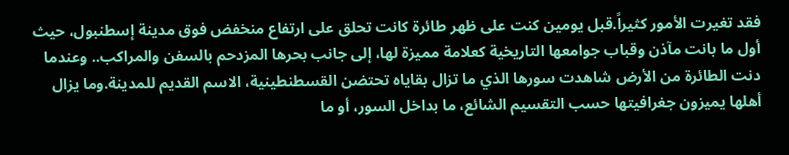فقد تغيرت الأمور كثيراً.قبل يومين كنت على ظهر طائرة كانت تحلق على ارتفاع منخفض فوق مدينة إسطنبول، حيث أول ما بانت مآذن وقباب جوامعها التاريخية كعلامة مميزة لها، إلى جانب بحرها المزدحم بالسفن والمراكب.. وعندما دنت الطائرة من الأرض شاهدت سورها الذي ما تزال بقاياه تحتضن القسطنطينية، الاسم القديم للمدينة.وما يزال أهلها يميزون جغرافيتها حسب التقسيم الشائع، ما بداخل السور، أو ما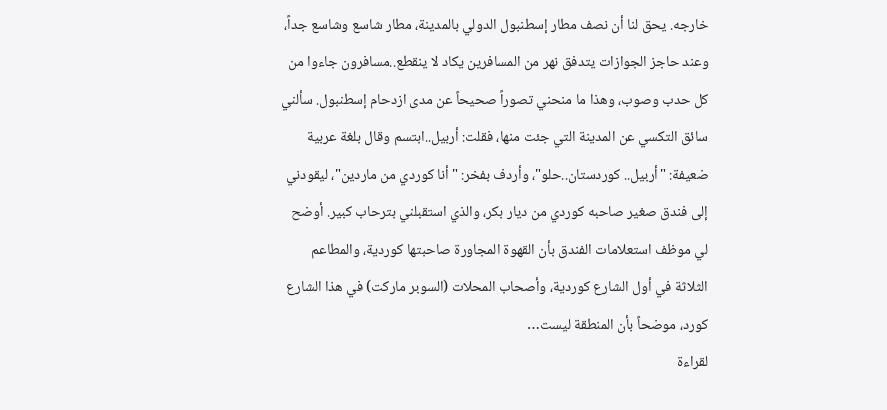خارجه. يحق لنا أن نصف مطار إسطنبول الدولي بالمدينة، مطار شاسع وشاسع جداً، وعند حاجز الجوازات يتدفق نهر من المسافرين يكاد لا ينقطع..مسافرون جاءوا من كل حدب وصوب، وهذا ما منحني تصوراً صحيحاً عن مدى ازدحام إسطنبول. سألني سائق التكسي عن المدينة التي جئت منها، فقلت: أربيل..ابتسم وقال بلغة عربية ضعيفة: "أربيل.. كوردستان..حلو"، وأردف بفخر: "أنا كوردي من ماردين"، ليقودني إلى فندق صغير صاحبه كوردي من ديار بكر، والذي استقبلني بترحاب كبير. أوضح لي موظف استعلامات الفندق بأن القهوة المجاورة صاحبتها كوردية، والمطاعم الثلاثة في أول الشارع كوردية، وأصحاب المحلات (السوبر ماركت) في هذا الشارع كورد، موضحاً بأن المنطقة ليست…
لقراءة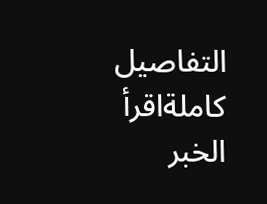التفاصيل كاملةاقرأ الخبر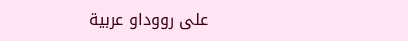على رووداو عربية